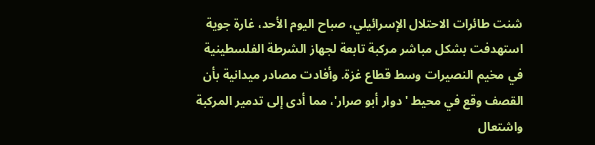شنت طائرات الاحتلال الإسرائيلي، صباح اليوم الأحد، غارة جوية استهدفت بشكل مباشر مركبة تابعة لجهاز الشرطة الفلسطينية في مخيم النصيرات وسط قطاع غزة. وأفادت مصادر ميدانية بأن القصف وقع في محيط 'دوار أبو صرار'، مما أدى إلى تدمير المركبة واشتعال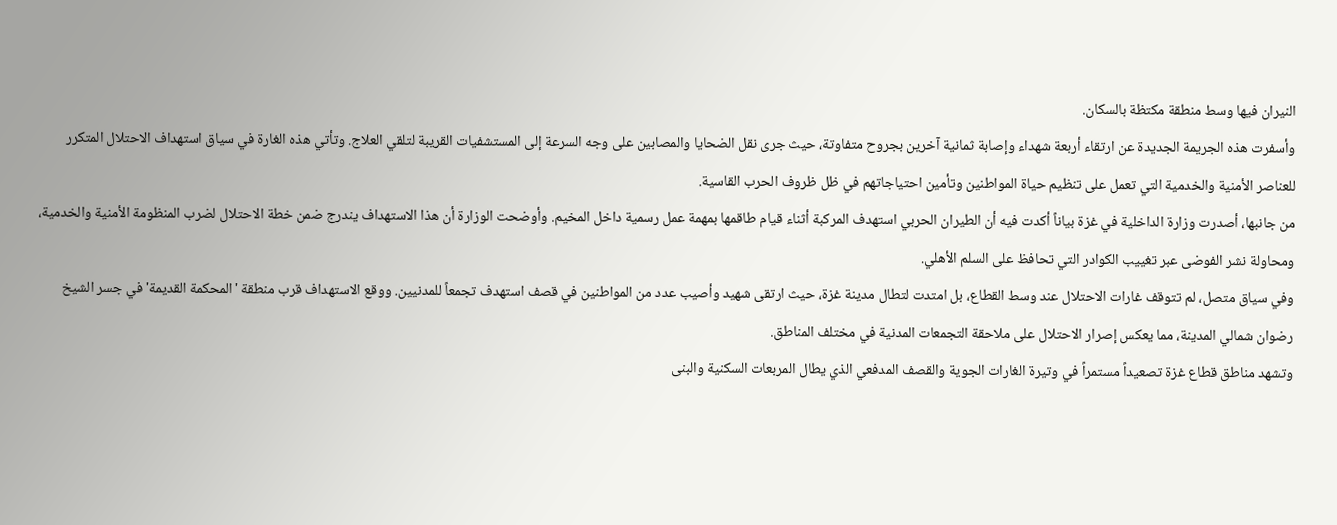النيران فيها وسط منطقة مكتظة بالسكان.
وأسفرت هذه الجريمة الجديدة عن ارتقاء أربعة شهداء وإصابة ثمانية آخرين بجروح متفاوتة، حيث جرى نقل الضحايا والمصابين على وجه السرعة إلى المستشفيات القريبة لتلقي العلاج. وتأتي هذه الغارة في سياق استهداف الاحتلال المتكرر للعناصر الأمنية والخدمية التي تعمل على تنظيم حياة المواطنين وتأمين احتياجاتهم في ظل ظروف الحرب القاسية.
من جانبها، أصدرت وزارة الداخلية في غزة بياناً أكدت فيه أن الطيران الحربي استهدف المركبة أثناء قيام طاقمها بمهمة عمل رسمية داخل المخيم. وأوضحت الوزارة أن هذا الاستهداف يندرج ضمن خطة الاحتلال لضرب المنظومة الأمنية والخدمية، ومحاولة نشر الفوضى عبر تغييب الكوادر التي تحافظ على السلم الأهلي.
وفي سياق متصل، لم تتوقف غارات الاحتلال عند وسط القطاع، بل امتدت لتطال مدينة غزة، حيث ارتقى شهيد وأصيب عدد من المواطنين في قصف استهدف تجمعاً للمدنيين. ووقع الاستهداف قرب منطقة 'المحكمة القديمة' في جسر الشيخ رضوان شمالي المدينة، مما يعكس إصرار الاحتلال على ملاحقة التجمعات المدنية في مختلف المناطق.
وتشهد مناطق قطاع غزة تصعيداً مستمراً في وتيرة الغارات الجوية والقصف المدفعي الذي يطال المربعات السكنية والبنى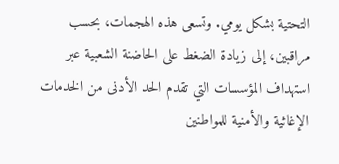التحتية بشكل يومي. وتسعى هذه الهجمات، بحسب مراقبين، إلى زيادة الضغط على الحاضنة الشعبية عبر استهداف المؤسسات التي تقدم الحد الأدنى من الخدمات الإغاثية والأمنية للمواطنين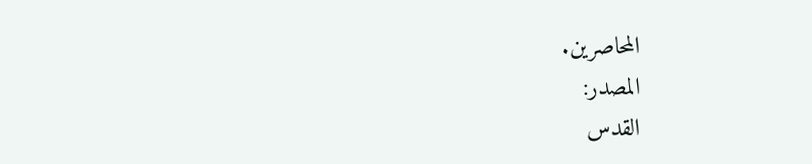المحاصرين.
المصدر:
القدس